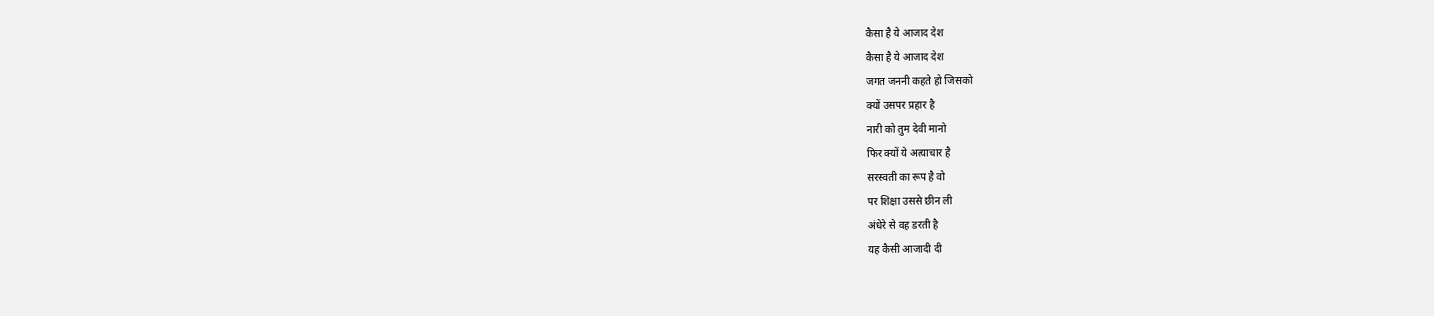कैसा है ये आजाद देश
कैसा है ये आजाद देश
जगत जननी कहते हो जिसको
क्यों उसपर प्रहार है
नारी को तुम देवी मानो
फिर क्यों ये अत्याचार है
सरस्वती का रूप है वो
पर शिक्षा उससे छीन ली
अंधेरे से वह डरती है
यह कैसी आजादी दी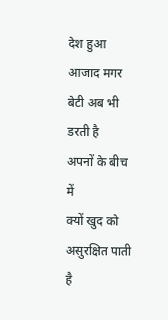देश हुआ आजाद मगर
बेटी अब भी डरती है
अपनों के बीच में
क्यों खुद को असुरक्षित पाती है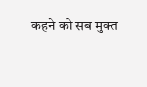कहने को सब मुक्त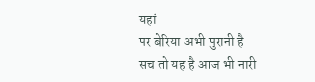यहां
पर बेरिया अभी पुरानी है
सच तो यह है आज भी नारी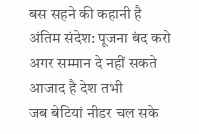बस सहने की कहानी है
अंतिम संदेश: पूजना बंद करो
अगर सम्मान दे नहीं सकते
आजाद है देश तभी
जब बेटियां नीडर चल सके